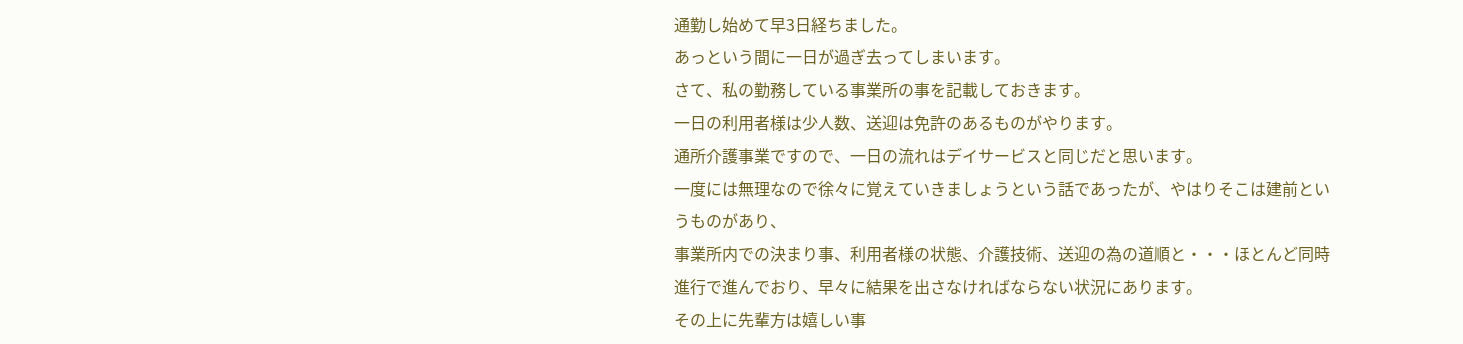通勤し始めて早3日経ちました。
あっという間に一日が過ぎ去ってしまいます。
さて、私の勤務している事業所の事を記載しておきます。
一日の利用者様は少人数、送迎は免許のあるものがやります。
通所介護事業ですので、一日の流れはデイサービスと同じだと思います。
一度には無理なので徐々に覚えていきましょうという話であったが、やはりそこは建前というものがあり、
事業所内での決まり事、利用者様の状態、介護技術、送迎の為の道順と・・・ほとんど同時進行で進んでおり、早々に結果を出さなければならない状況にあります。
その上に先輩方は嬉しい事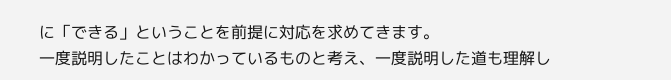に「できる」ということを前提に対応を求めてきます。
一度説明したことはわかっているものと考え、一度説明した道も理解し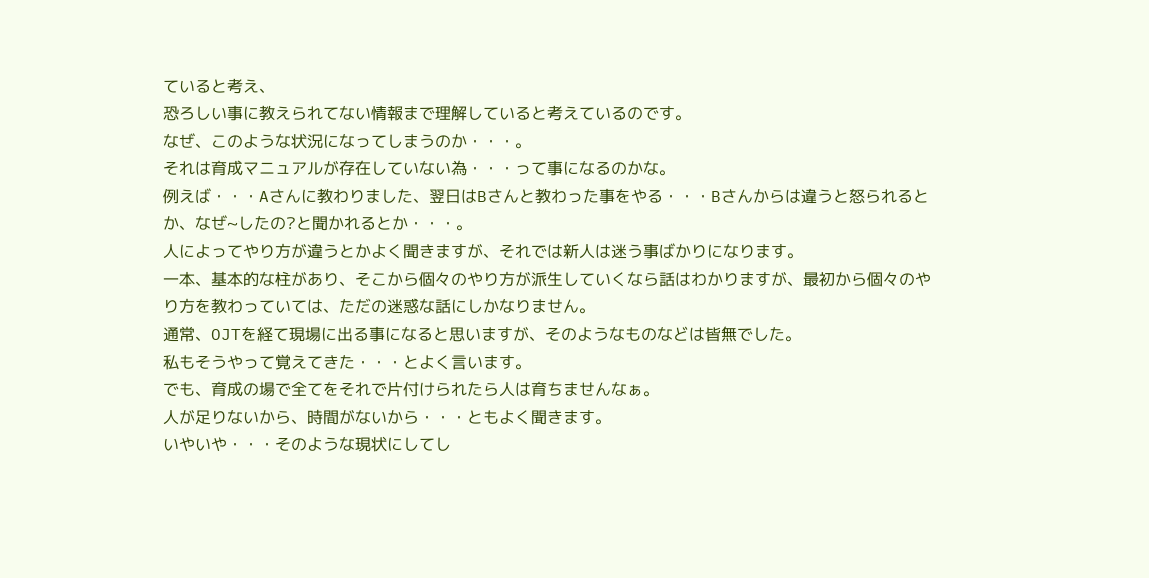ていると考え、
恐ろしい事に教えられてない情報まで理解していると考えているのです。
なぜ、このような状況になってしまうのか・・・。
それは育成マニュアルが存在していない為・・・って事になるのかな。
例えば・・・Aさんに教わりました、翌日はBさんと教わった事をやる・・・Bさんからは違うと怒られるとか、なぜ~したの?と聞かれるとか・・・。
人によってやり方が違うとかよく聞きますが、それでは新人は迷う事ばかりになります。
一本、基本的な柱があり、そこから個々のやり方が派生していくなら話はわかりますが、最初から個々のやり方を教わっていては、ただの迷惑な話にしかなりません。
通常、OJTを経て現場に出る事になると思いますが、そのようなものなどは皆無でした。
私もそうやって覚えてきた・・・とよく言います。
でも、育成の場で全てをそれで片付けられたら人は育ちませんなぁ。
人が足りないから、時間がないから・・・ともよく聞きます。
いやいや・・・そのような現状にしてし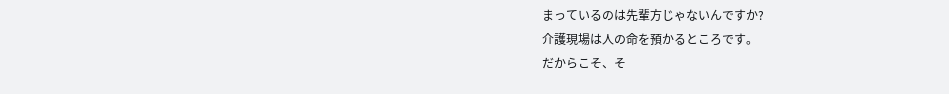まっているのは先輩方じゃないんですか?
介護現場は人の命を預かるところです。
だからこそ、そ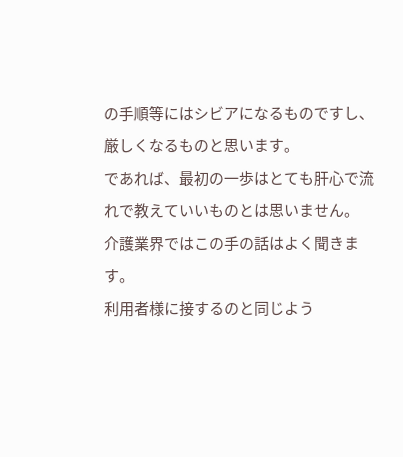の手順等にはシビアになるものですし、厳しくなるものと思います。
であれば、最初の一歩はとても肝心で流れで教えていいものとは思いません。
介護業界ではこの手の話はよく聞きます。
利用者様に接するのと同じよう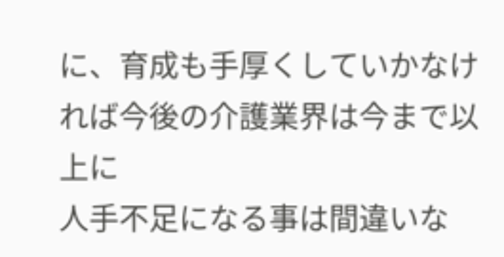に、育成も手厚くしていかなければ今後の介護業界は今まで以上に
人手不足になる事は間違いな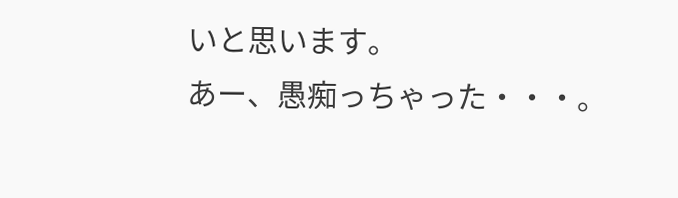いと思います。
あー、愚痴っちゃった・・・。